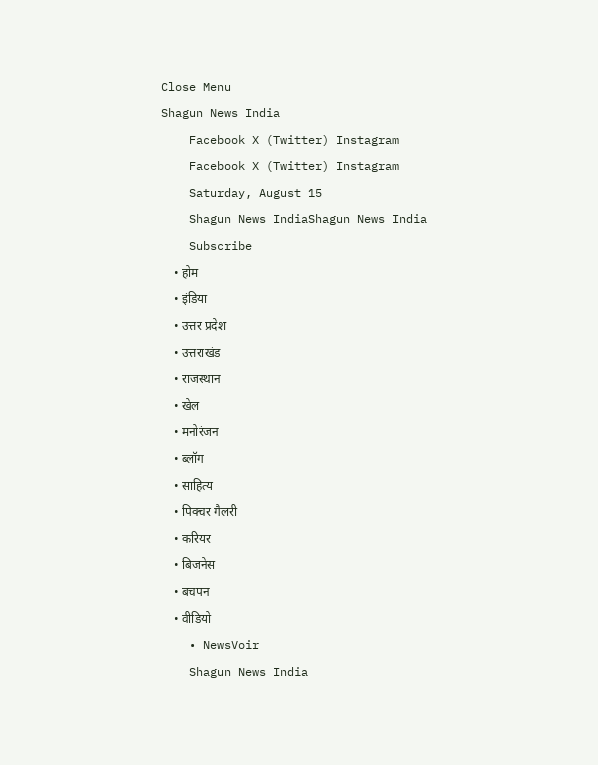Close Menu
Shagun News India
    Facebook X (Twitter) Instagram
    Facebook X (Twitter) Instagram
    Saturday, August 15
    Shagun News IndiaShagun News India
    Subscribe
    • होम
    • इंडिया
    • उत्तर प्रदेश
    • उत्तराखंड
    • राजस्थान
    • खेल
    • मनोरंजन
    • ब्लॉग
    • साहित्य
    • पिक्चर गैलरी
    • करियर
    • बिजनेस
    • बचपन
    • वीडियो
    • NewsVoir
    Shagun News India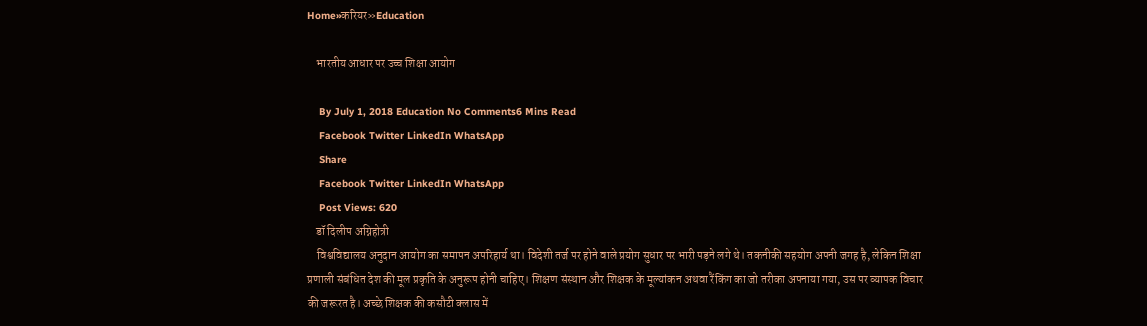Home»करियर»Education

    भारतीय आधार पर उच्च शिक्षा आयोग

    By July 1, 2018 Education No Comments6 Mins Read
    Facebook Twitter LinkedIn WhatsApp
    Share
    Facebook Twitter LinkedIn WhatsApp
    Post Views: 620
    डॉ दिलीप अग्निहोत्री
    विश्वविद्यालय अनुदान आयोग का समापन अपरिहार्य था। विदेशी तर्ज पर होने वाले प्रयोग सुधार पर भारी पड़ने लगे थे। तकनीकी सहयोग अपनी जगह है, लेकिन शिक्षा प्रणाली संबंधित देश की मूल प्रकृति के अनुरूप होनी चाहिए। शिक्षण संस्थान और शिक्षक के मूल्यांकन अथवा रैंकिंग का जो तरीका अपनाया गया, उस पर व्यापक विचार की जरूरत है। अच्छे शिक्षक की कसौटी क्लास में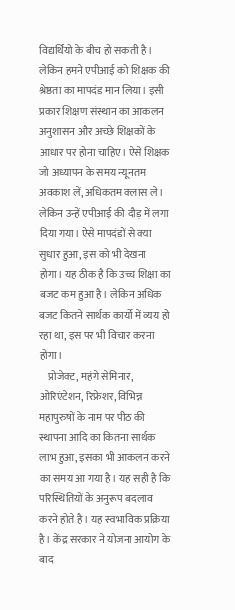विद्यर्थियो के बीच हो सकती है। लेकिन हमने एपीआई को शिक्षक की श्रेष्ठता का मापदंड मान लिया। इसी प्रकार शिक्षण संस्थान का आकलन अनुशासन और अच्छे शिक्षकों के आधार पर होना चाहिए। ऐसे शिक्षक जो अध्यापन के समय न्यूनतम अवकाश लें, अधिकतम क्लास ले। लेकिन उन्हें एपीआई की दौड़ में लगा दिया गया। ऐसे मापदंडों से क्या सुधार हुआ, इस को भी देखना होगा। यह ठीक है कि उच्च शिक्षा का बजट कम हुआ है। लेकिन अधिक बजट कितने सार्थक कार्यो में व्यय हो रहा था, इस पर भी विचार करना होगा।
    प्रोजेक्ट, महंगे सेमिनार, ओरिएंटेशन, रिफ्रेशर, विभिन्न महापुरुषों के नाम पर पीठ की स्थापना आदि का कितना सार्थक लाभ हुआ, इसका भी आकलन करने का समय आ गया है। यह सही है कि परिस्थितियों के अनुरूप बदलाव करने होते है। यह स्वभाविक प्रक्रिया है। केंद्र सरकार ने योजना आयोग के बाद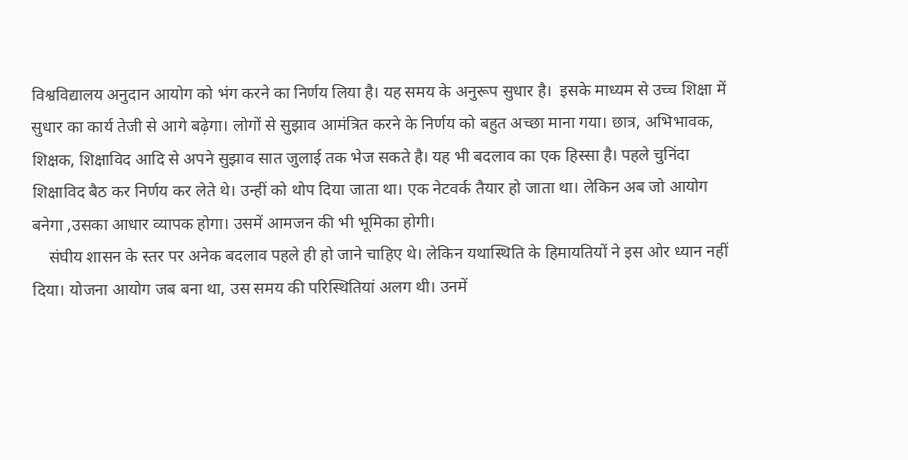विश्वविद्यालय अनुदान आयोग को भंग करने का निर्णय लिया है। यह समय के अनुरूप सुधार है।  इसके माध्यम से उच्च शिक्षा में सुधार का कार्य तेजी से आगे बढ़ेगा। लोगों से सुझाव आमंत्रित करने के निर्णय को बहुत अच्छा माना गया। छात्र, अभिभावक, शिक्षक, शिक्षाविद आदि से अपने सुझाव सात जुलाई तक भेज सकते है। यह भी बदलाव का एक हिस्सा है। पहले चुनिंदा शिक्षाविद बैठ कर निर्णय कर लेते थे। उन्हीं को थोप दिया जाता था। एक नेटवर्क तैयार हो जाता था। लेकिन अब जो आयोग बनेगा ,उसका आधार व्यापक होगा। उसमें आमजन की भी भूमिका होगी।
    संघीय शासन के स्तर पर अनेक बदलाव पहले ही हो जाने चाहिए थे। लेकिन यथास्थिति के हिमायतियों ने इस ओर ध्यान नहीं दिया। योजना आयोग जब बना था, उस समय की परिस्थितियां अलग थी। उनमें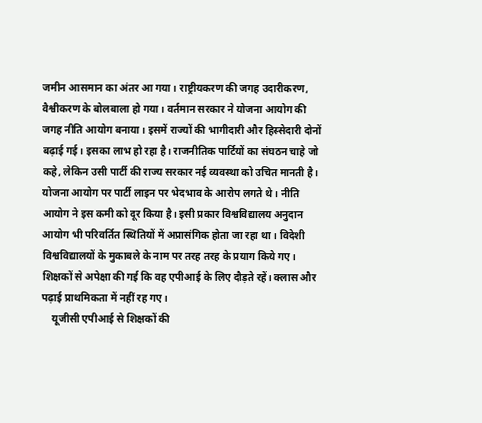जमीन आसमान का अंतर आ गया। राष्ट्रीयकरण की जगह उदारीकरण, वैश्वीकरण के बोलबाला हो गया। वर्तमान सरकार ने योजना आयोग की जगह नीति आयोग बनाया। इसमें राज्यों की भागीदारी और हिस्सेदारी दोनों बढ़ाई गई। इसका लाभ हो रहा है। राजनीतिक पार्टियों का संघठन चाहे जो कहे, लेकिन उसी पार्टी की राज्य सरकार नई व्यवस्था को उचित मानती है। योजना आयोग पर पार्टी लाइन पर भेदभाव के आरोप लगते थे। नीति आयोग ने इस कमी को दूर किया है। इसी प्रकार विश्वविद्यालय अनुदान आयोग भी परिवर्तित स्थितियों में अप्रासंगिक होता जा रहा था। विदेशी विश्वविद्यालयों के मुकाबले के नाम पर तरह तरह के प्रयाग किये गए। शिक्षकों से अपेक्षा की गई कि वह एपीआई के लिए दौड़ते रहें। क्लास और पढ़ाई प्राथमिकता में नहीं रह गए।
    यूजीसी एपीआई से शिक्षकों की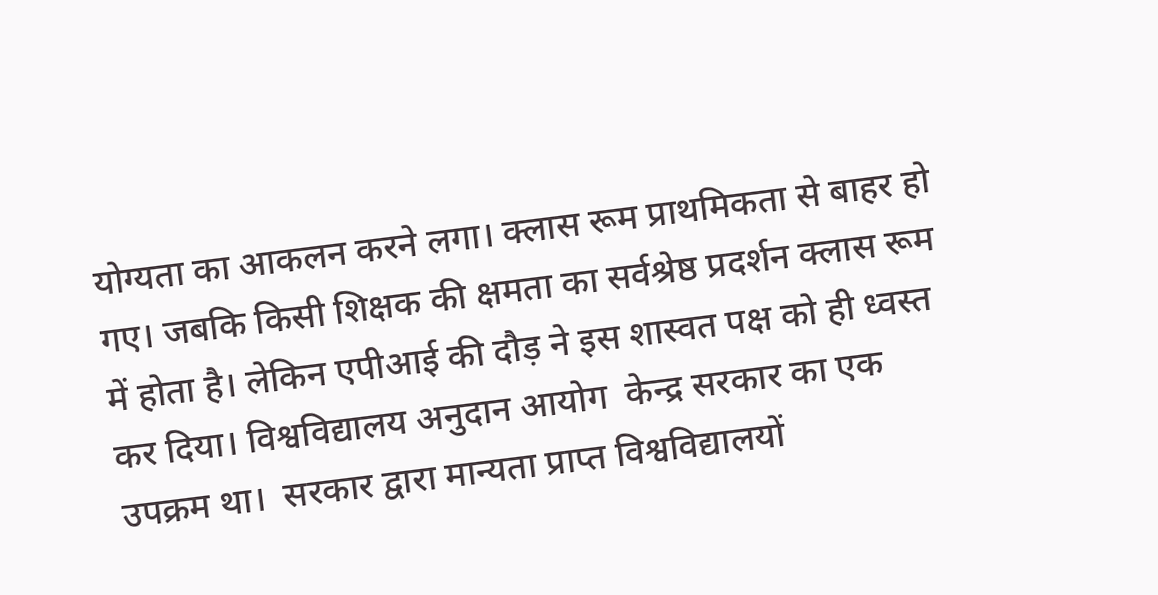योग्यता का आकलन करने लगा। क्लास रूम प्राथमिकता से बाहर हो गए। जबकि किसी शिक्षक की क्षमता का सर्वश्रेष्ठ प्रदर्शन क्लास रूम में होता है। लेकिन एपीआई की दौड़ ने इस शास्वत पक्ष को ही ध्वस्त कर दिया। विश्वविद्यालय अनुदान आयोग  केन्द्र सरकार का एक उपक्रम था।  सरकार द्वारा मान्यता प्राप्त विश्वविद्यालयों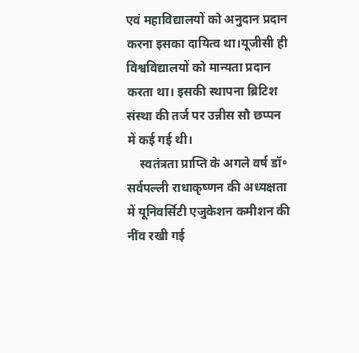एवं महाविद्यालयों को अनुदान प्रदान करना इसका दायित्व था।यूजीसी ही विश्वविद्यालयों को मान्यता प्रदान करता था। इसकी स्थापना ब्रिटिश संस्था की तर्ज पर उन्नीस सौ छप्पन में कई गई थी।
    स्वतंत्रता प्राप्ति के अगले वर्ष डॉ॰ सर्वपल्ली राधाकृष्णन की अध्यक्षता में यूनिवर्सिटी एजुकेशन कमीशन की नींव रखी गई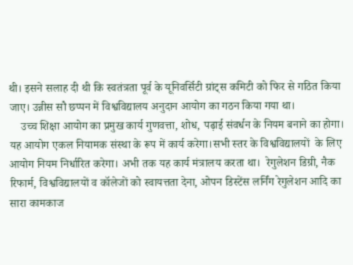थी। इसने सलाह दी थी कि स्वतंत्रता पूर्व के यूनिवर्सिटी ग्रांट्स कमिटी को फिर से गठित किया जाए। उन्नीस सौ छप्पन में विश्वविद्यालय अनुदान आयोग का गठन किया गया था।
    उच्च शिक्षा आयोग का प्रमुख कार्य गुणवत्ता, शोध, पढ़ाई संवर्धन के नियम बनाने का होगा। यह आयोग एकल नियामक संस्था के रूप में कार्य करेगा।सभी स्तर के विश्वविद्यालयों  के लिए आयोग नियम निर्धारित करेगा। अभी तक यह कार्य मंत्रालय करता था।  रेगुलेशन डिग्री, नैक रिफार्म, विश्वविद्यालयों व कॉलेजों को स्वायत्तता देना, ओपन डिस्टेंस लर्निंग रेगुलेशन आदि का सारा कामकाज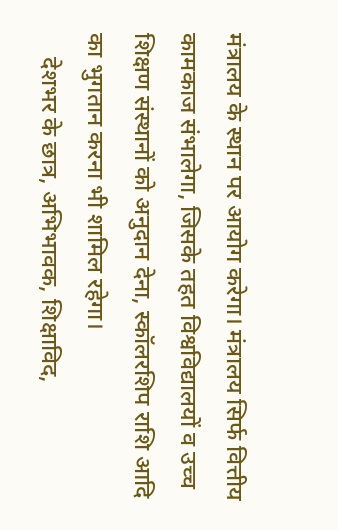मंत्रालय के स्थान पर आयोग करेगा। मंत्रालय सिर्फ वित्तीय कामकाज संभालेगा, जिसके तहत विश्वविद्यालयों व उच्च शिक्षण संस्थानों को अनुदान देना, स्कॉलरशिप राशि आदि का भुगतान करना भी शामिल रहेगा।
    देशभर के छात्र, अभिभावक, शिक्षाविद,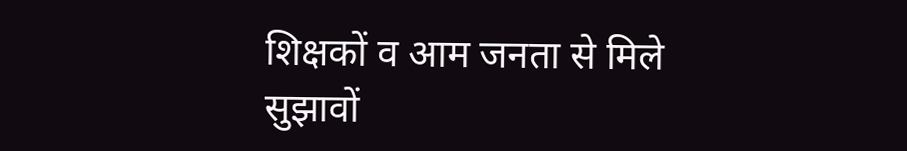शिक्षकों व आम जनता से मिले सुझावों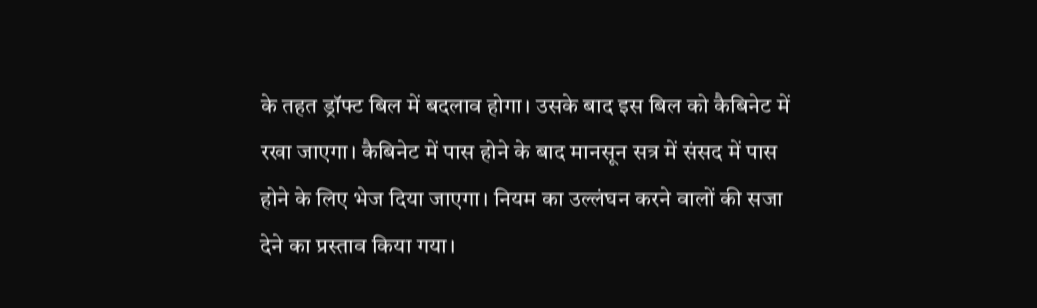के तहत ड्रॉफ्ट बिल में बदलाव होगा। उसके बाद इस बिल को कैबिनेट में रखा जाएगा। कैबिनेट में पास होने के बाद मानसून सत्र में संसद में पास होने के लिए भेज दिया जाएगा। नियम का उल्लंघन करने वालों की सजा देने का प्रस्ताव किया गया।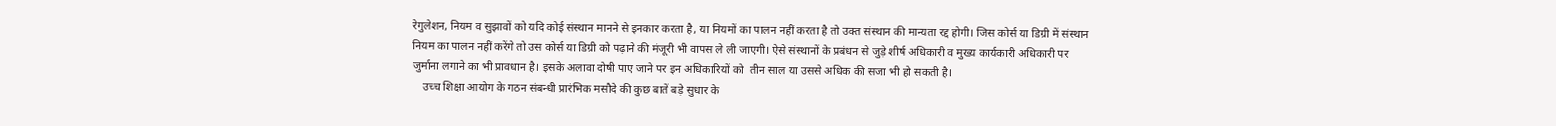रेगुलेशन, नियम व सुझावों को यदि कोई संस्थान मानने से इनकार करता है, या नियमों का पालन नहीं करता है तो उक्त संस्थान की मान्यता रद्द होगी। जिस कोर्स या डिग्री में संस्थान नियम का पालन नहीं करेंगे तो उस कोर्स या डिग्री को पढ़ाने की मंजूरी भी वापस ले ली जाएगी। ऐसे संस्थानों के प्रबंधन से जुड़े शीर्ष अधिकारी व मुख्य कार्यकारी अधिकारी पर जुर्माना लगाने का भी प्रावधान है। इसके अलावा दोषी पाए जाने पर इन अधिकारियों को  तीन साल या उससे अधिक की सजा भी हो सकती है।
    उच्च शिक्षा आयोग के गठन संबन्धी प्रारंभिक मसौदे की कुछ बातें बड़े सुधार के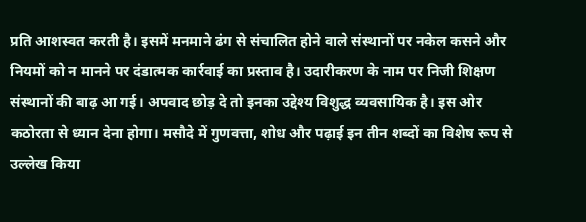प्रति आशस्वत करती है। इसमें मनमाने ढंग से संचालित होने वाले संस्थानों पर नकेल कसने और नियमों को न मानने पर दंडात्मक कार्रवाई का प्रस्ताव है। उदारीकरण के नाम पर निजी शिक्षण संस्थानों की बाढ़ आ गई। अपवाद छोड़ दे तो इनका उद्देश्य विशुद्ध व्यवसायिक है। इस ओर कठोरता से ध्यान देना होगा। मसौदे में गुणवत्ता, शोध और पढ़ाई इन तीन शब्दों का विशेष रूप से उल्लेख किया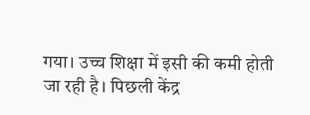गया। उच्च शिक्षा में इसी की कमी होती जा रही है। पिछली केंद्र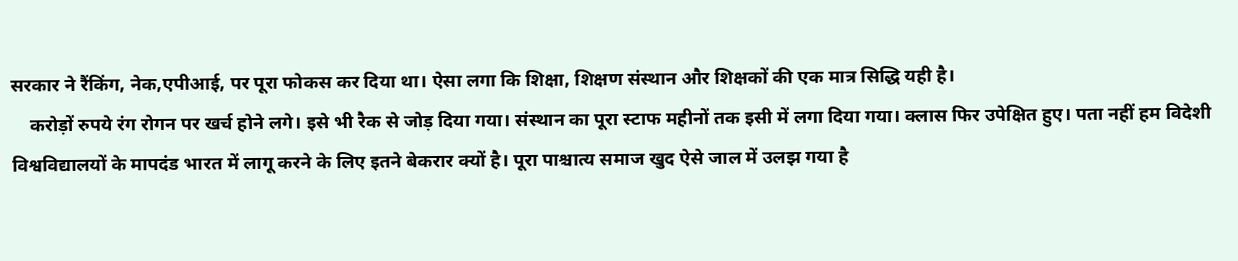सरकार ने रैंकिंग, नेक,एपीआई, पर पूरा फोकस कर दिया था। ऐसा लगा कि शिक्षा, शिक्षण संस्थान और शिक्षकों की एक मात्र सिद्धि यही है।
    करोड़ों रुपये रंग रोगन पर खर्च होने लगे। इसे भी रैक से जोड़ दिया गया। संस्थान का पूरा स्टाफ महीनों तक इसी में लगा दिया गया। क्लास फिर उपेक्षित हुए। पता नहीं हम विदेशी विश्वविद्यालयों के मापदंड भारत में लागू करने के लिए इतने बेकरार क्यों है। पूरा पाश्चात्य समाज खुद ऐसे जाल में उलझ गया है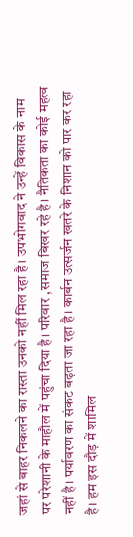जहां से बाहर निकलने का रास्ता उनको नहीं मिल रहा है। उपभोगवाद ने उन्हें विकास के नाम पर परेशानी के माहौल में पहुंचा दिया है। परिवार ,समाज बिखर रहे है। नैतिकता का कोई महत्व नहीं है। पर्यावरण का संकट बढ़ता जा रहा है। कार्बन उत्सर्जन खतरे के निशान को पार कर रहा है। हम इस दौड़ में शामिल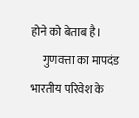होने को बेताब है।
     गुणवत्ता का मापदंड भारतीय परिवेश के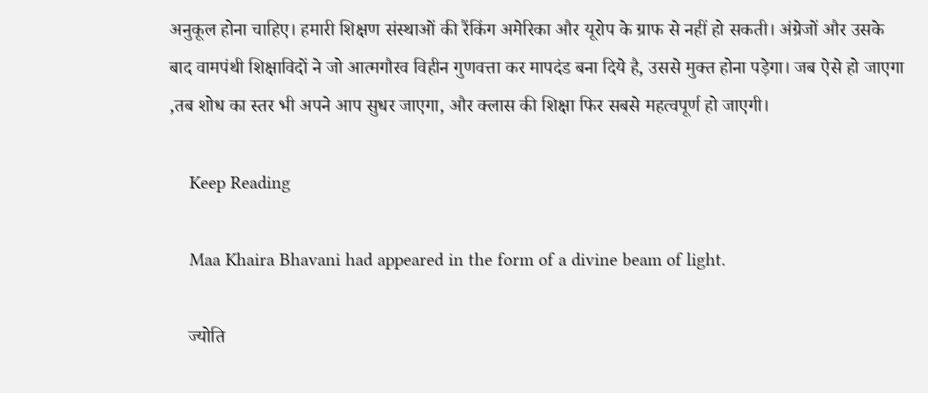अनुकूल होना चाहिए। हमारी शिक्षण संस्थाओं की रैंकिंग अमेरिका और यूरोप के ग्राफ से नहीं हो सकती। अंग्रेजों और उसके बाद वामपंथी शिक्षाविदों ने जो आत्मगौरव विहीन गुणवत्ता कर मापदंड बना दिये है, उससे मुक्त होना पड़ेगा। जब ऐसे हो जाएगा ,तब शोध का स्तर भी अपने आप सुधर जाएगा, और क्लास की शिक्षा फिर सबसे महत्वपूर्ण हो जाएगी।

    Keep Reading

    Maa Khaira Bhavani had appeared in the form of a divine beam of light.

    ज्योति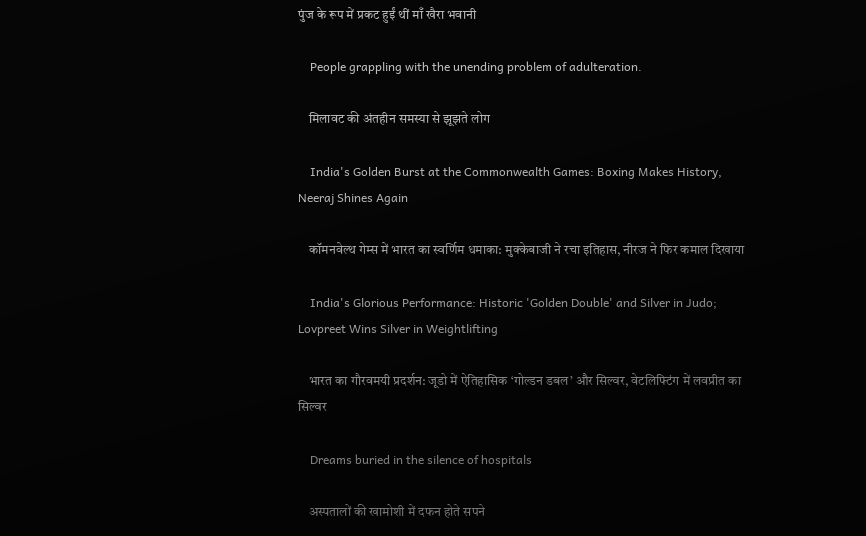पुंज के रूप में प्रकट हुईं थीं माँ खैरा भवानी

    People grappling with the unending problem of adulteration.

    मिलावट की अंतहीन समस्या से झूझते लोग

    India's Golden Burst at the Commonwealth Games: Boxing Makes History, Neeraj Shines Again

    कॉमनवेल्थ गेम्स में भारत का स्वर्णिम धमाका: मुक्केबाजी ने रचा इतिहास, नीरज ने फिर कमाल दिखाया

    India's Glorious Performance: Historic 'Golden Double' and Silver in Judo; Lovpreet Wins Silver in Weightlifting

    भारत का गौरवमयी प्रदर्शन: जूडो में ऐतिहासिक ‘गोल्डन डबल’ और सिल्वर, वेटलिफ्टिंग में लवप्रीत का सिल्वर

    Dreams buried in the silence of hospitals

    अस्पतालों की खामोशी में दफन होते सपने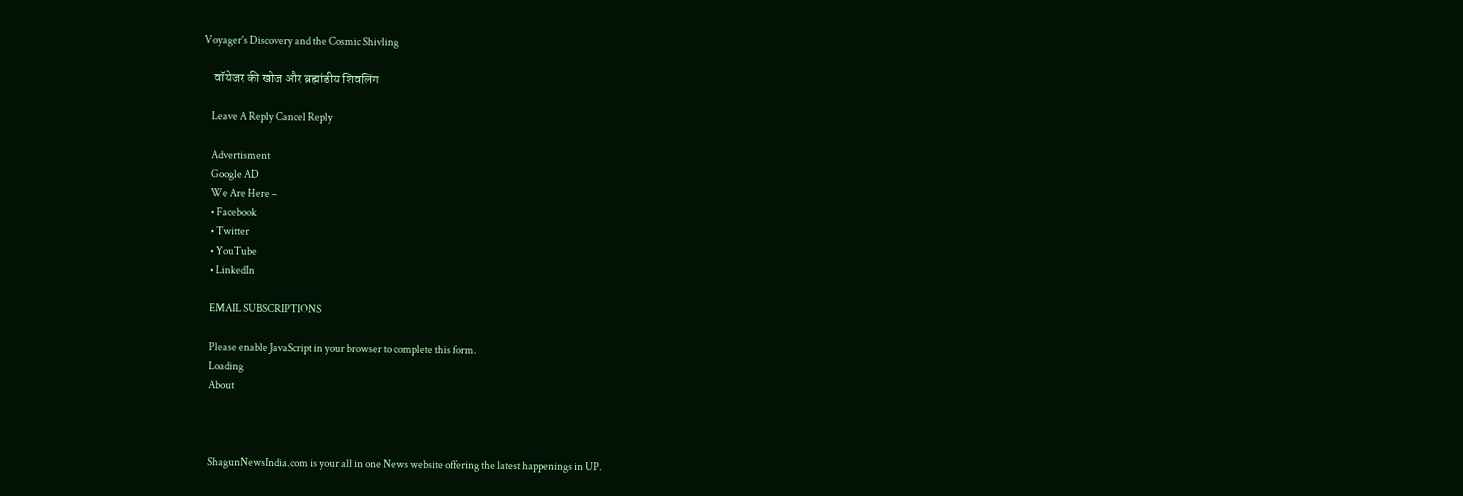Voyager's Discovery and the Cosmic Shivling

    वॉयेजर की खोज और ब्रह्मांडीय शिवलिंग

    Leave A Reply Cancel Reply

    Advertisment
    Google AD
    We Are Here –
    • Facebook
    • Twitter
    • YouTube
    • LinkedIn

    EMAIL SUBSCRIPTIONS

    Please enable JavaScript in your browser to complete this form.
    Loading
    About



    ShagunNewsIndia.com is your all in one News website offering the latest happenings in UP.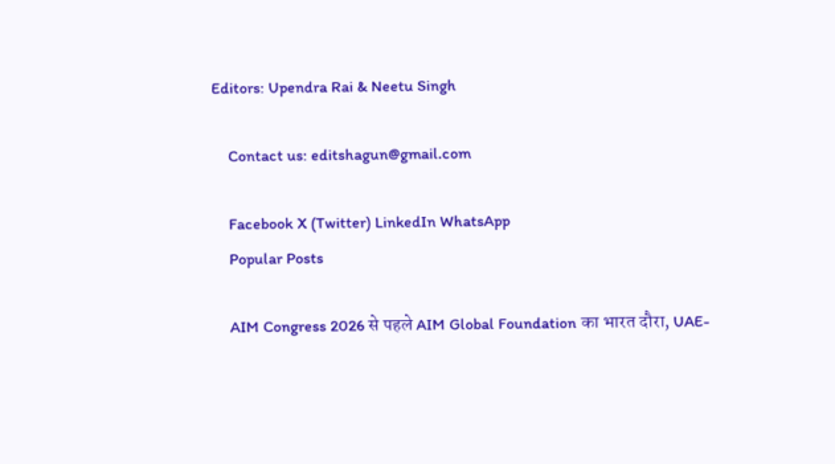Editors: Upendra Rai & Neetu Singh

    Contact us: editshagun@gmail.com

    Facebook X (Twitter) LinkedIn WhatsApp
    Popular Posts

    AIM Congress 2026 से पहले AIM Global Foundation का भारत दौरा, UAE-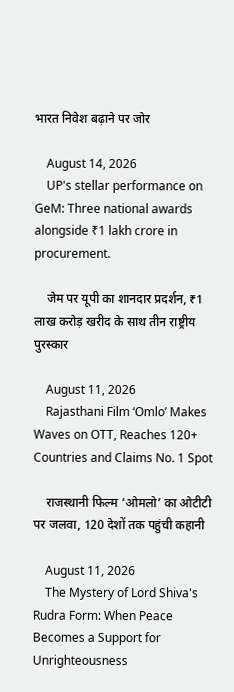भारत निवेश बढ़ाने पर जोर

    August 14, 2026
    UP's stellar performance on GeM: Three national awards alongside ₹1 lakh crore in procurement.

    जेम पर यूपी का शानदार प्रदर्शन, ₹1 लाख करोड़ खरीद के साथ तीन राष्ट्रीय पुरस्कार

    August 11, 2026
    Rajasthani Film ‘Omlo’ Makes Waves on OTT, Reaches 120+ Countries and Claims No. 1 Spot

    राजस्थानी फिल्म ‘ओमलो’ का ओटीटी पर जलवा, 120 देशों तक पहुंची कहानी

    August 11, 2026
    The Mystery of Lord Shiva's Rudra Form: When Peace Becomes a Support for Unrighteousness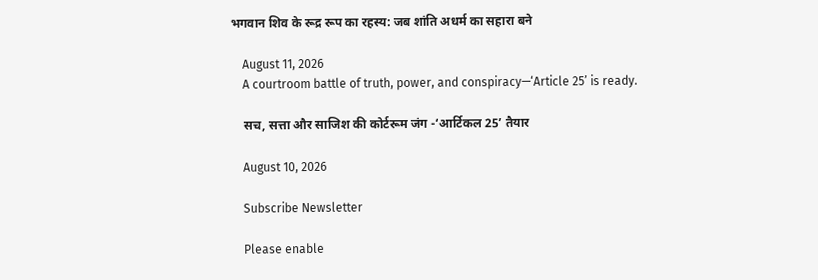भगवान शिव के रूद्र रूप का रहस्य: जब शांति अधर्म का सहारा बने

    August 11, 2026
    A courtroom battle of truth, power, and conspiracy—‘Article 25’ is ready.

    सच, सत्ता और साजिश की कोर्टरूम जंग -‘आर्टिकल 25’ तैयार

    August 10, 2026

    Subscribe Newsletter

    Please enable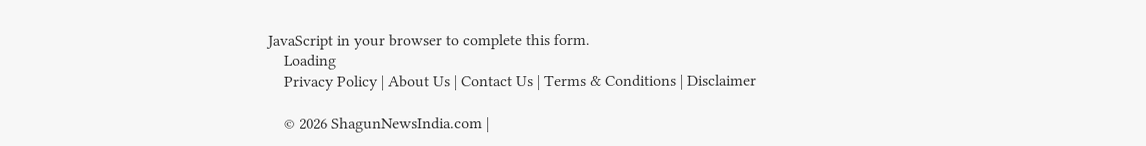JavaScript in your browser to complete this form.
    Loading
    Privacy Policy | About Us | Contact Us | Terms & Conditions | Disclaimer

    © 2026 ShagunNewsIndia.com |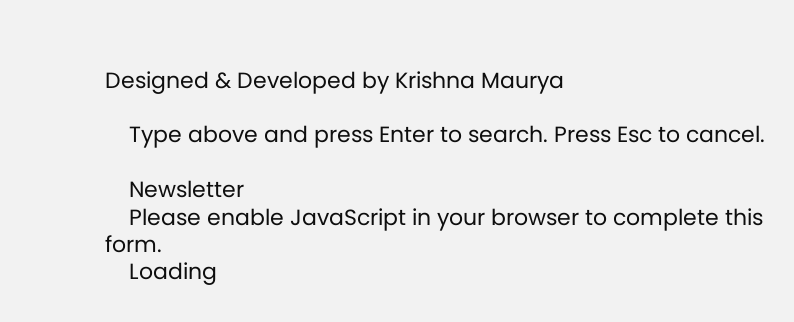Designed & Developed by Krishna Maurya

    Type above and press Enter to search. Press Esc to cancel.

    Newsletter
    Please enable JavaScript in your browser to complete this form.
    Loading